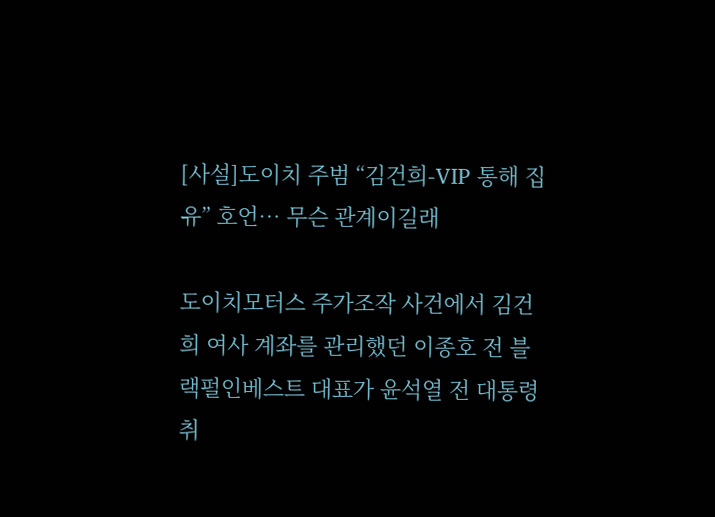[사설]도이치 주범 “김건희-VIP 통해 집유” 호언… 무슨 관계이길래

도이치모터스 주가조작 사건에서 김건희 여사 계좌를 관리했던 이종호 전 블랙펄인베스트 대표가 윤석열 전 대통령 취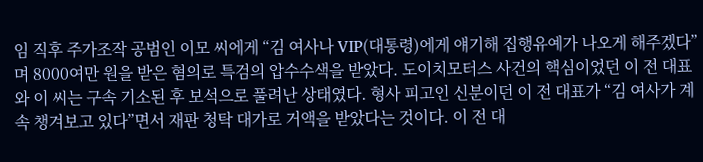임 직후 주가조작 공범인 이모 씨에게 “김 여사나 VIP(대통령)에게 얘기해 집행유예가 나오게 해주겠다”며 8000여만 원을 받은 혐의로 특검의 압수수색을 받았다. 도이치모터스 사건의 핵심이었던 이 전 대표와 이 씨는 구속 기소된 후 보석으로 풀려난 상태였다. 형사 피고인 신분이던 이 전 대표가 “김 여사가 계속 챙겨보고 있다”면서 재판 청탁 대가로 거액을 받았다는 것이다. 이 전 대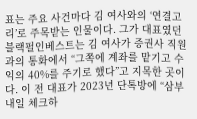표는 주요 사건마다 김 여사와의 ‘연결고리’로 주목받는 인물이다. 그가 대표였던 블랙펄인베스트는 김 여사가 증권사 직원과의 통화에서 “그쪽에 계좌를 맡기고 수익의 40%를 주기로 했다”고 지목한 곳이다. 이 전 대표가 2023년 단톡방에 “삼부 내일 체크하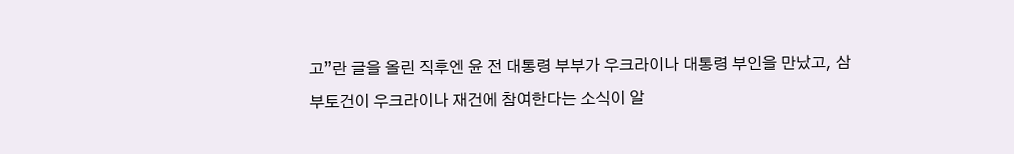고”란 글을 올린 직후엔 윤 전 대통령 부부가 우크라이나 대통령 부인을 만났고, 삼부토건이 우크라이나 재건에 참여한다는 소식이 알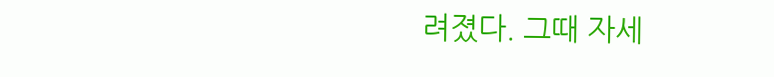려졌다. 그때 자세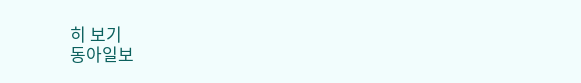히 보기
동아일보